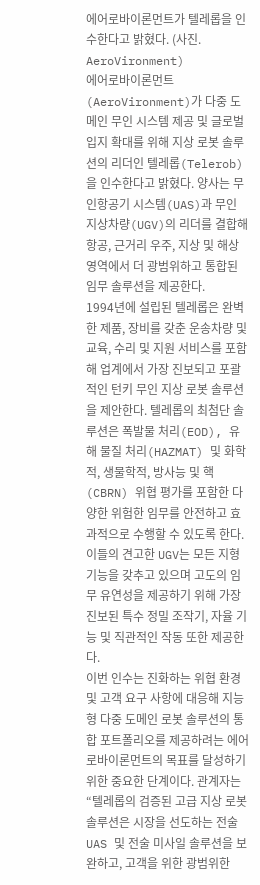에어로바이론먼트가 텔레롭을 인수한다고 밝혔다. (사진. AeroVironment)
에어로바이론먼트(AeroVironment)가 다중 도메인 무인 시스템 제공 및 글로벌 입지 확대를 위해 지상 로봇 솔루션의 리더인 텔레롭(Telerob)을 인수한다고 밝혔다. 양사는 무인항공기 시스템(UAS)과 무인 지상차량(UGV)의 리더를 결합해 항공, 근거리 우주, 지상 및 해상 영역에서 더 광범위하고 통합된 임무 솔루션을 제공한다.
1994년에 설립된 텔레롭은 완벽한 제품, 장비를 갖춘 운송차량 및 교육, 수리 및 지원 서비스를 포함해 업계에서 가장 진보되고 포괄적인 턴키 무인 지상 로봇 솔루션을 제안한다. 텔레롭의 최첨단 솔루션은 폭발물 처리(EOD), 유해 물질 처리(HAZMAT) 및 화학적, 생물학적, 방사능 및 핵(CBRN) 위협 평가를 포함한 다양한 위험한 임무를 안전하고 효과적으로 수행할 수 있도록 한다. 이들의 견고한 UGV는 모든 지형 기능을 갖추고 있으며 고도의 임무 유연성을 제공하기 위해 가장 진보된 특수 정밀 조작기, 자율 기능 및 직관적인 작동 또한 제공한다.
이번 인수는 진화하는 위협 환경 및 고객 요구 사항에 대응해 지능형 다중 도메인 로봇 솔루션의 통합 포트폴리오를 제공하려는 에어로바이론먼트의 목표를 달성하기 위한 중요한 단계이다. 관계자는 “텔레롭의 검증된 고급 지상 로봇 솔루션은 시장을 선도하는 전술 UAS 및 전술 미사일 솔루션을 보완하고, 고객을 위한 광범위한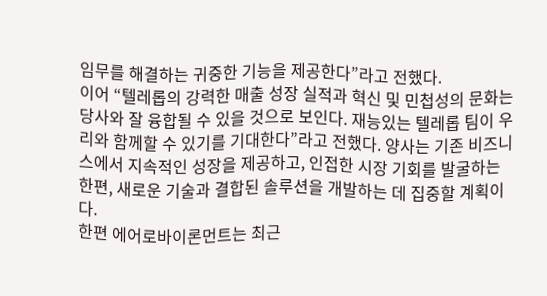임무를 해결하는 귀중한 기능을 제공한다”라고 전했다.
이어 “텔레롭의 강력한 매출 성장 실적과 혁신 및 민첩성의 문화는 당사와 잘 융합될 수 있을 것으로 보인다. 재능있는 텔레롭 팀이 우리와 함께할 수 있기를 기대한다”라고 전했다. 양사는 기존 비즈니스에서 지속적인 성장을 제공하고, 인접한 시장 기회를 발굴하는 한편, 새로운 기술과 결합된 솔루션을 개발하는 데 집중할 계획이다.
한편 에어로바이론먼트는 최근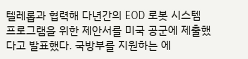텔레롭과 협력해 다년간의 EOD 로봇 시스템 프로그램을 위한 제안서를 미국 공군에 제출했다고 발표했다. 국방부를 지원하는 에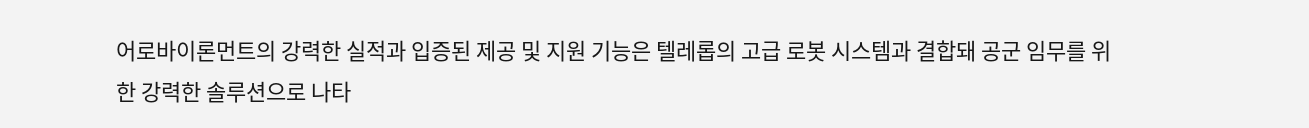어로바이론먼트의 강력한 실적과 입증된 제공 및 지원 기능은 텔레롭의 고급 로봇 시스템과 결합돼 공군 임무를 위한 강력한 솔루션으로 나타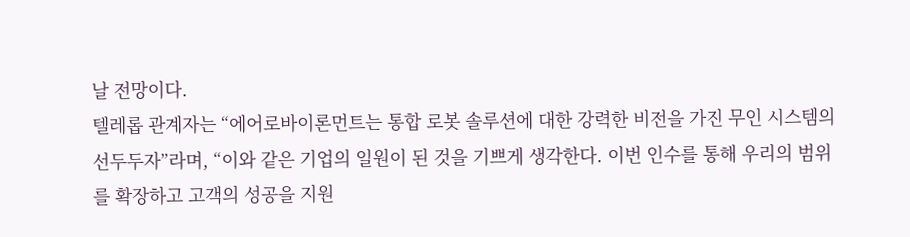날 전망이다.
텔레롭 관계자는 “에어로바이론먼트는 통합 로봇 솔루션에 대한 강력한 비전을 가진 무인 시스템의 선두두자”라며, “이와 같은 기업의 일원이 된 것을 기쁘게 생각한다. 이번 인수를 통해 우리의 범위를 확장하고 고객의 성공을 지원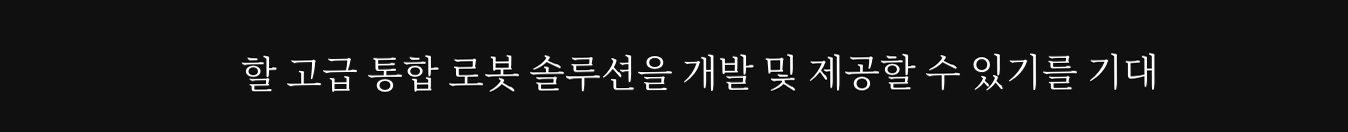할 고급 통합 로봇 솔루션을 개발 및 제공할 수 있기를 기대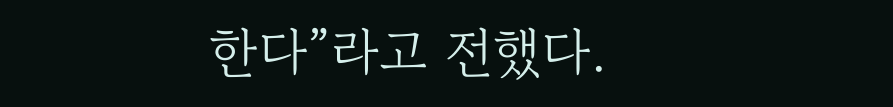한다”라고 전했다.